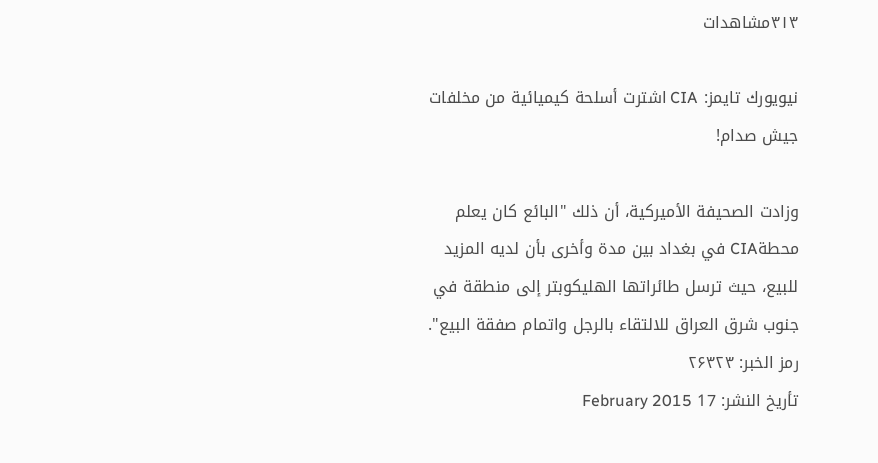۳۱۳مشاهدات

نيويورك تايمز: CIA اشترت أسلحة كيميائية من مخلفات جيش صدام!

وزادت الصحيفة الأميركية، أن ذلك "البائع كان يعلم محطةCIA في بغداد بين مدة وأخرى بأن لديه المزيد للبيع، حيث ترسل طائراتها الهليكوبتر إلى منطقة في جنوب شرق العراق للالتقاء بالرجل واتمام صفقة البيع".
رمز الخبر: ۲۶۳۲۳
تأريخ النشر: 17 February 2015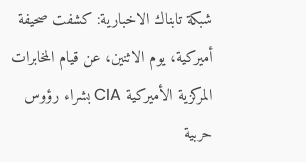شبكة تابناك الاخبارية: كشفت صحيفة أميركية، يوم الاثنين، عن قيام المخابرات المركزية الأميركية CIA بشراء رؤوس حربية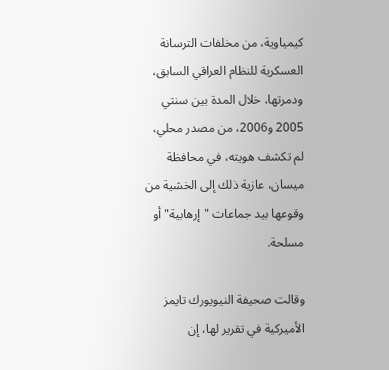كيمياوية، من مخلفات الترسانة العسكرية للنظام العراقي السابق، ودمرتها، خلال المدة بين سنتي 2005 و2006، من مصدر محلي، لم تكشف هويته، في محافظة ميسان، عازية ذلك إلى الخشية من وقوعها بيد جماعات "إرهابية" أو مسلحة.

وقالت صحيفة النيويورك تايمز الأميركية في تقرير لها، إن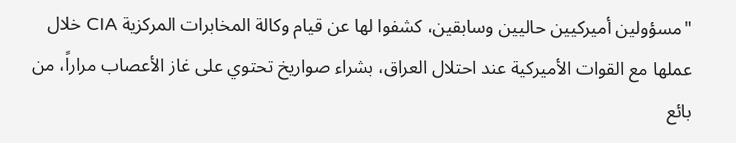"مسؤولين أميركيين حاليين وسابقين، كشفوا لها عن قيام وكالة المخابرات المركزية CIA خلال عملها مع القوات الأميركية عند احتلال العراق، بشراء صواريخ تحتوي على غاز الأعصاب مراراً، من بائع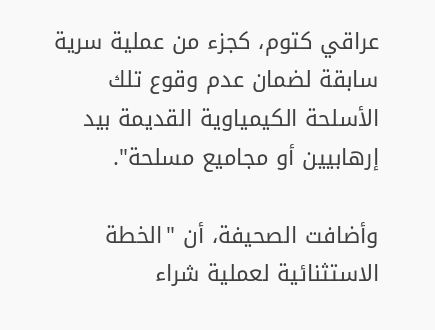عراقي كتوم، كجزء من عملية سرية سابقة لضمان عدم وقوع تلك الأسلحة الكيمياوية القديمة بيد إرهابيين أو مجاميع مسلحة".

وأضافت الصحيفة، أن "الخطة الاستثنائية لعملية شراء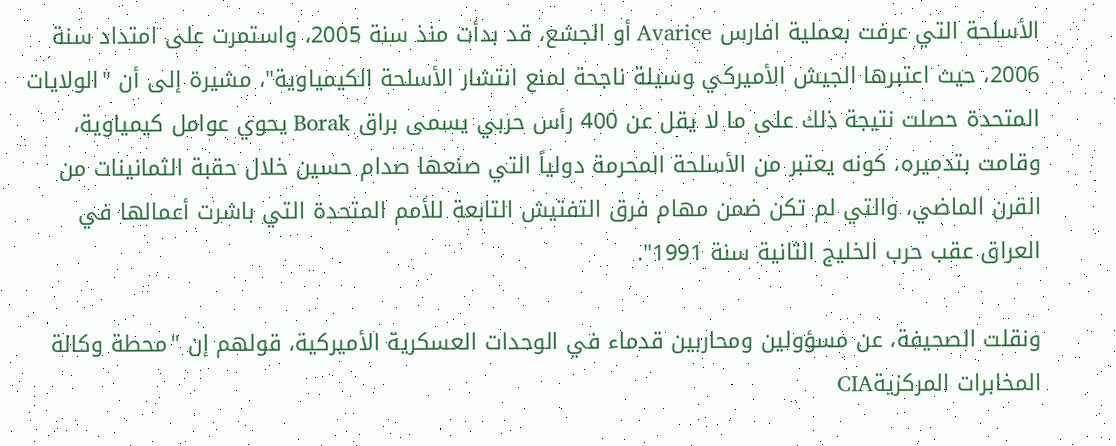الأسلحة التي عرفت بعملية افارس Avarice أو الجشع، قد بدأت منذ سنة 2005، واستمرت على امتداد سنة 2006، حيث اعتبرها الجيش الأميركي وسيلة ناجحة لمنع انتشار الأسلحة الكيمياوية"، مشيرة إلى أن "الولايات المتحدة حصلت نتيجة ذلك على ما لا يقل عن 400 رأس حربي يسمى براق Borak يحوي عوامل كيمياوية، وقامت بتدميره، كونه يعتبر من الأسلحة المحرمة دولياً التي صنعها صدام حسين خلال حقبة الثمانينات من القرن الماضي، والتي لم تكن ضمن مهام فرق التفتيش التابعة للأمم المتحدة التي باشرت أعمالها في العراق عقب حرب الخليج الثانية سنة 1991".

ونقلت الصحيفة، عن مسؤولين ومحاربين قدماء في الوحدات العسكرية الأميركية، قولهم إن "محطة وكالة المخابرات المركزيةCIA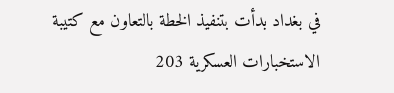في بغداد بدأت بتنفيذ الخطة بالتعاون مع كتيبة الاستخبارات العسكرية 203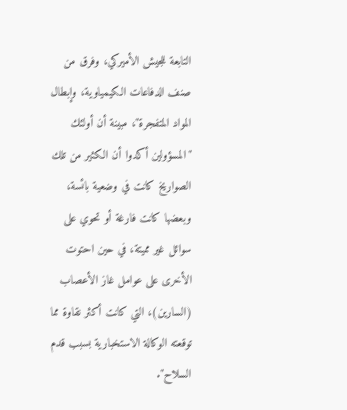التابعة للجيش الأميركي، وفرق من صنف الدفاعات الكيمياوية، وإبطال المواد المتفجرة"، مبينة أن أولئك "المسؤولين أكدوا أن الكثير من تلك الصواريخ كانت في وضعية بائسة، وبعضها كانت فارغة أو تحوي على سوائل غير مميتة، في حين احتوت الأخرى على عوامل غاز الأعصاب (السارين)، التي كانت أكثر نقاوة مما توقعته الوكالة الاستخبارية بسبب قدم السلاح".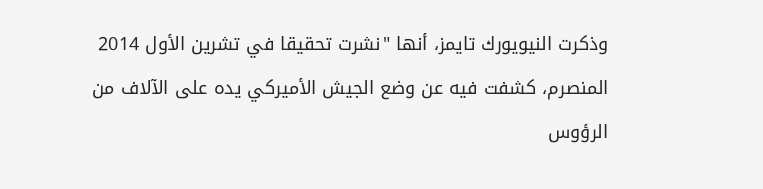وذكرت النيويورك تايمز، أنها "نشرت تحقيقا في تشرين الأول 2014 المنصرم، كشفت فيه عن وضع الجيش الأميركي يده على الآلاف من الرؤوس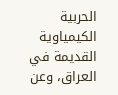الحربية الكيمياوية القديمة في العراق، وعن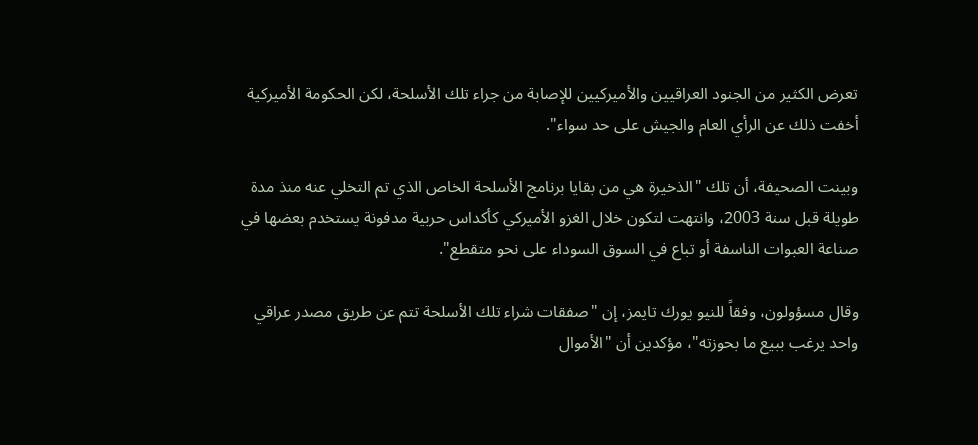تعرض الكثير من الجنود العراقيين والأميركيين للإصابة من جراء تلك الأسلحة، لكن الحكومة الأميركية أخفت ذلك عن الرأي العام والجيش على حد سواء".

وبينت الصحيفة، أن تلك "الذخيرة هي من بقايا برنامج الأسلحة الخاص الذي تم التخلي عنه منذ مدة طويلة قبل سنة 2003، وانتهت لتكون خلال الغزو الأميركي كأكداس حربية مدفونة يستخدم بعضها في صناعة العبوات الناسفة أو تباع في السوق السوداء على نحو متقطع".

وقال مسؤولون، وفقاً للنيو يورك تايمز، إن "صفقات شراء تلك الأسلحة تتم عن طريق مصدر عراقي واحد يرغب ببيع ما بحوزته"، مؤكدين أن "الأموال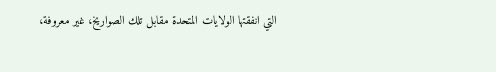التي انفقتها الولايات المتحدة مقابل تلك الصواريخ، غير معروفة،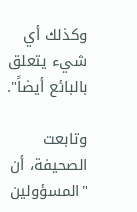وكذلك أي شيء يتعلق بالبائع أيضاً".

وتابعت الصحيفة، أن "المسؤولين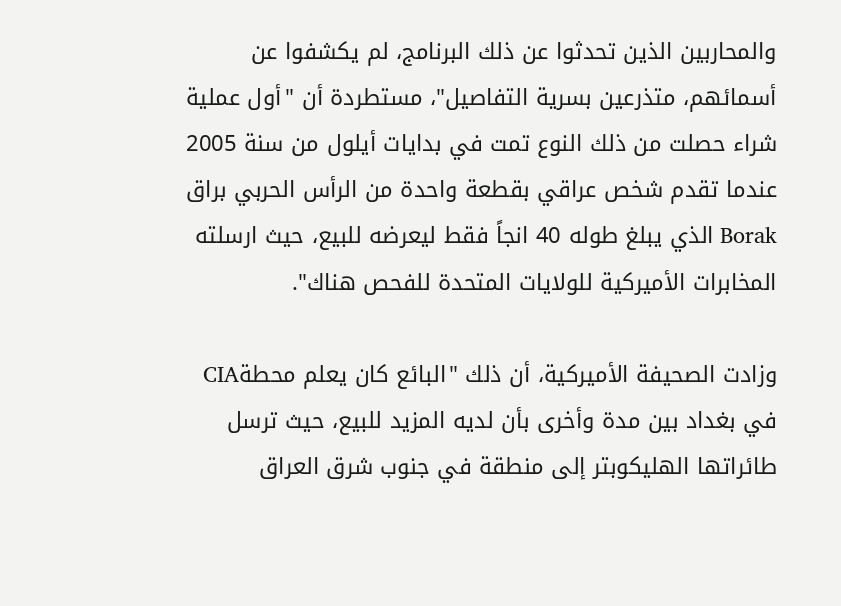والمحاربين الذين تحدثوا عن ذلك البرنامج، لم يكشفوا عن أسمائهم، متذرعين بسرية التفاصيل"، مستطردة أن "أول عملية شراء حصلت من ذلك النوع تمت في بدايات أيلول من سنة 2005 عندما تقدم شخص عراقي بقطعة واحدة من الرأس الحربي براق Borak الذي يبلغ طوله 40 انجاً فقط ليعرضه للبيع، حيث ارسلته المخابرات الأميركية للولايات المتحدة للفحص هناك".

وزادت الصحيفة الأميركية، أن ذلك "البائع كان يعلم محطةCIA في بغداد بين مدة وأخرى بأن لديه المزيد للبيع، حيث ترسل طائراتها الهليكوبتر إلى منطقة في جنوب شرق العراق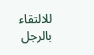للالتقاء بالرجل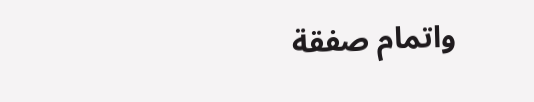واتمام صفقة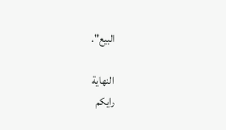البيع".

النهاية
رایکم